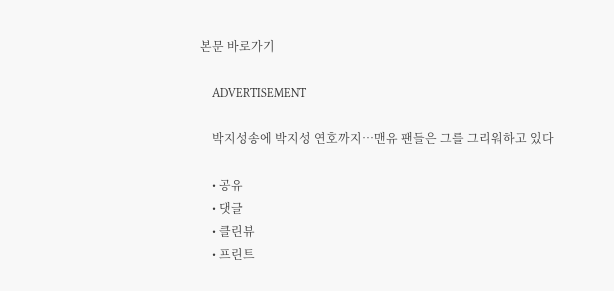본문 바로가기

    ADVERTISEMENT

    박지성송에 박지성 연호까지…맨유 팬들은 그를 그리워하고 있다

    • 공유
    • 댓글
    • 클린뷰
    • 프린트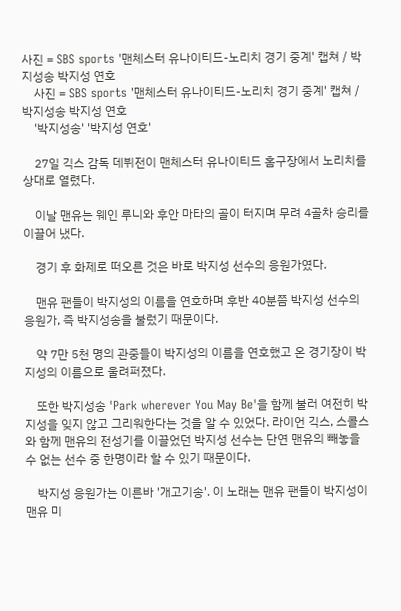사진 = SBS sports '맨체스터 유나이티드-노리치 경기 중계' 캡쳐 / 박지성송 박지성 연호
    사진 = SBS sports '맨체스터 유나이티드-노리치 경기 중계' 캡쳐 / 박지성송 박지성 연호
    '박지성송' '박지성 연호'

    27일 긱스 감독 데뷔전이 맨체스터 유나이티드 홈구장에서 노리치를 상대로 열렸다.

    이날 맨유는 웨인 루니와 후안 마타의 골이 터지며 무려 4골차 승리를 이끌어 냈다.

    경기 후 화제로 떠오른 것은 바로 박지성 선수의 응원가였다.

    맨유 팬들이 박지성의 이름을 연호하며 후반 40분쯤 박지성 선수의 응원가, 즉 박지성송을 불렀기 때문이다.

    약 7만 5천 명의 관중들이 박지성의 이름을 연호했고 온 경기장이 박지성의 이름으로 울려퍼졌다.

    또한 박지성송 'Park wherever You May Be'을 함께 불러 여전히 박지성을 잊지 않고 그리워한다는 것을 알 수 있었다. 라이언 긱스, 스콜스와 함께 맨유의 전성기를 이끌었던 박지성 선수는 단연 맨유의 빼놓을 수 없는 선수 중 한명이라 할 수 있기 때문이다.

    박지성 응원가는 이른바 '개고기송'. 이 노래는 맨유 팬들이 박지성이 맨유 미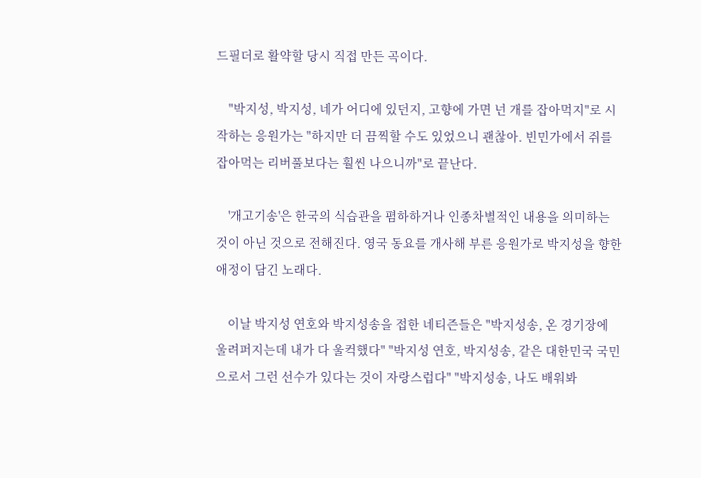드필더로 활약할 당시 직접 만든 곡이다.

    "박지성, 박지성, 네가 어디에 있던지, 고향에 가면 넌 개를 잡아먹지"로 시작하는 응원가는 "하지만 더 끔찍할 수도 있었으니 괜찮아. 빈민가에서 쥐를 잡아먹는 리버풀보다는 훨씬 나으니까"로 끝난다.

    '개고기송'은 한국의 식습관을 폄하하거나 인종차별적인 내용을 의미하는 것이 아닌 것으로 전해진다. 영국 동요를 개사해 부른 응원가로 박지성을 향한 애정이 담긴 노래다.

    이날 박지성 연호와 박지성송을 접한 네티즌들은 "박지성송, 온 경기장에 울려퍼지는데 내가 다 울컥했다" "박지성 연호, 박지성송, 같은 대한민국 국민으로서 그런 선수가 있다는 것이 자랑스럽다" "박지성송, 나도 배워봐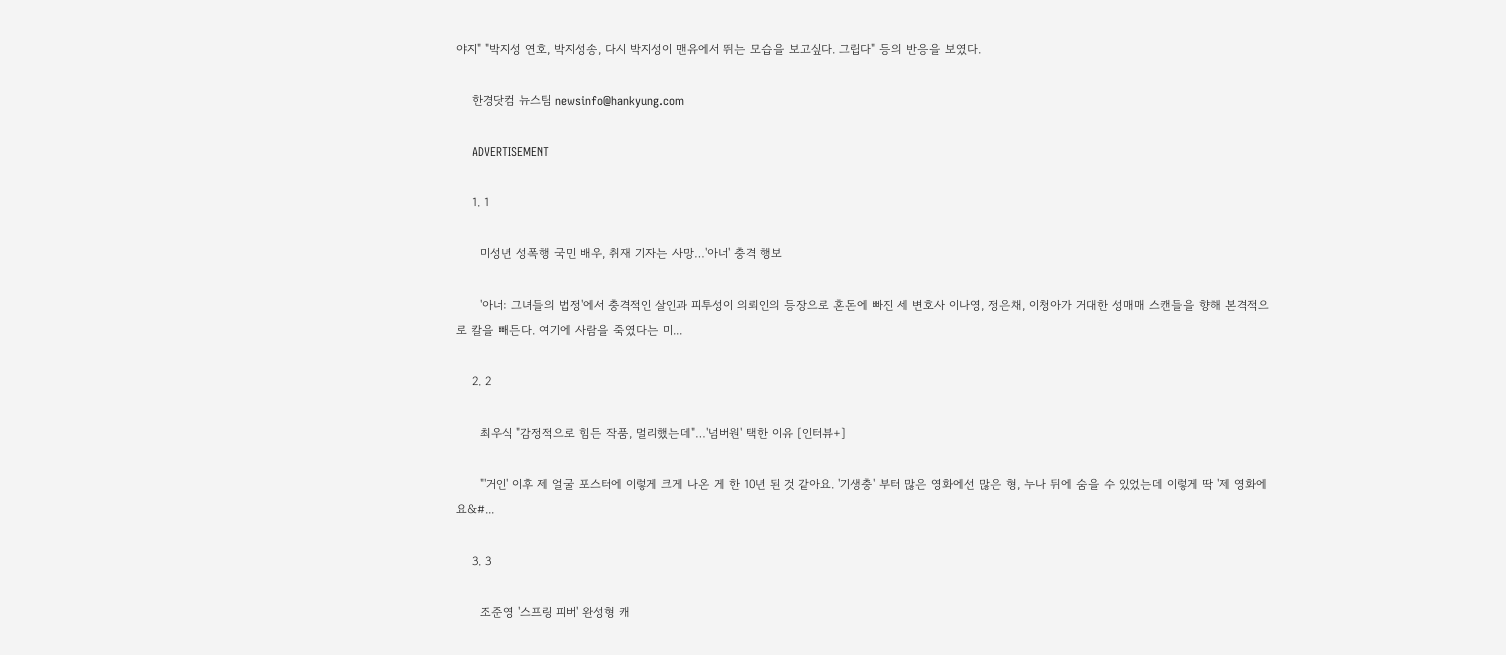야지" "박지성 연호, 박지성송, 다시 박지성이 맨유에서 뛰는 모습을 보고싶다. 그립다" 등의 반응을 보였다.

    한경닷컴 뉴스팀 newsinfo@hankyung.com

    ADVERTISEMENT

    1. 1

      미성년 성폭행 국민 배우, 취재 기자는 사망…'아너' 충격 행보

      '아너: 그녀들의 법정'에서 충격적인 살인과 피투성이 의뢰인의 등장으로 혼돈에 빠진 세 변호사 이나영, 정은채, 이청아가 거대한 성매매 스캔들을 향해 본격적으로 칼을 빼든다. 여기에 사람을 죽였다는 미...

    2. 2

      최우식 "감정적으로 힘든 작품, 멀리했는데"…'넘버원' 택한 이유 [인터뷰+]

      "'거인' 이후 제 얼굴 포스터에 이렇게 크게 나온 게 한 10년 된 것 같아요. '기생충' 부터 많은 영화에선 많은 형, 누나 뒤에 숨을 수 있었는데 이렇게 딱 '제 영화에요&#...

    3. 3

      조준영 '스프링 피버' 완성형 캐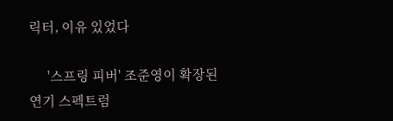릭터, 이유 있었다

      '스프링 피버' 조준영이 확장된 연기 스펙트럼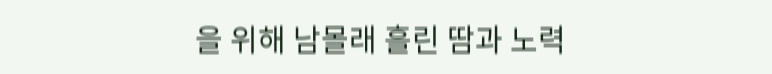을 위해 남몰래 흘린 땀과 노력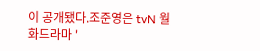이 공개됐다.조준영은 tvN 월화드라마 '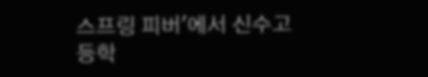스프링 피버'에서 신수고등학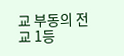교 부동의 전교 1등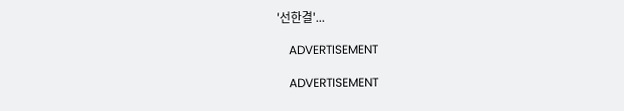'선한결'...

    ADVERTISEMENT

    ADVERTISEMENT